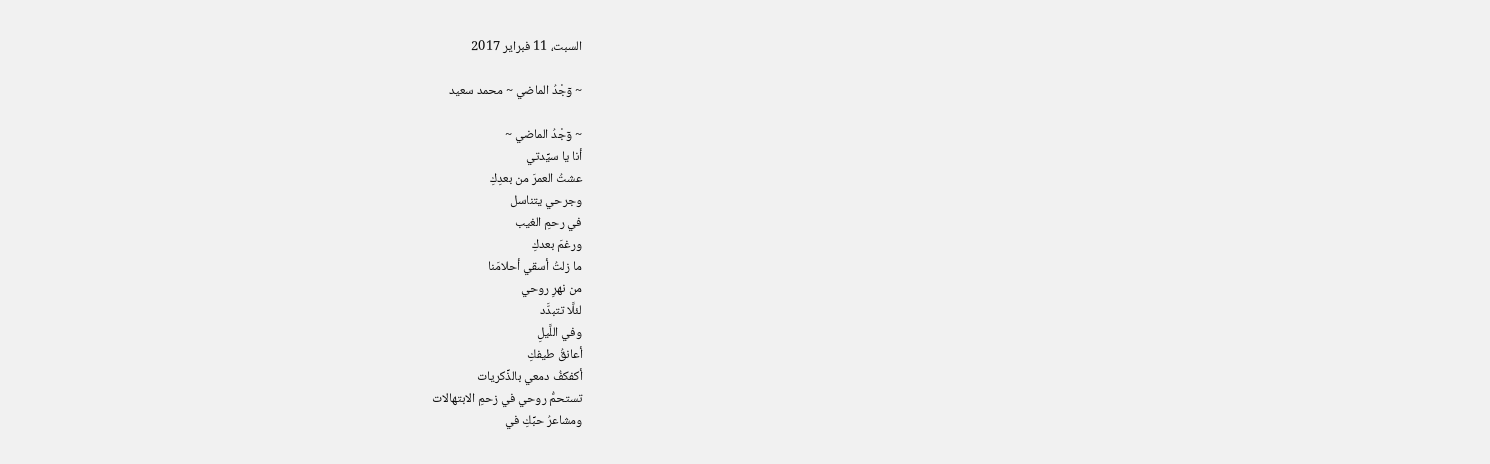السبت، 11 فبراير 2017

~ وٓجْدُ الماضي ~ محمد سعيد

~ وٓجْدُ الماضي ~
أنا يا سيِّدتي
عشتُ العمرَ من بعدِكِ
وجرحي يتناسل
في رحمِ الغيب
ورغمَ بعدكِ
ما زلتُ أسقي أحلامَنا
من نهرِ روحي
لئلَّا تتبدَّد
وفي اللَّيلِ
أعانقُ طيفكِ
أكفكفُ دمعي بالذِّكريات
تستحمُّ روحي في زحمِ الابتهالات
ومشاعرُ حبِّكِ في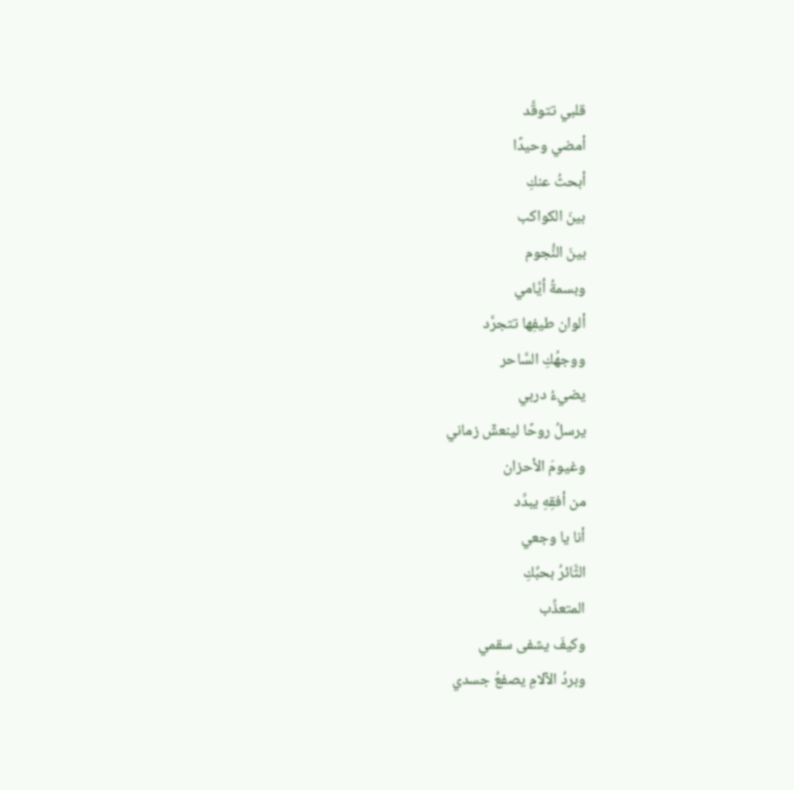قلبي تتوقَّد
أمضي وحيدًا
أبحثُ عنكِ
بينَ الكواكب
بينَ النُّجوم
وبسمةُ أيَّامي
ألوان طيفِها تتجرَّد
ووجهُكِ السَّاحر
يضيءُ دربي
يرسلُ روحًا لينعشٓ زماني
وغيومَ الأحزان
من أفقِهِ يبدِّد
أنا يا وجعي
الثَّائرُ بحبِّكِ
المتعذِّب
وكيفَ يشفى سقمي
وبردُ الآلامِ يصفعُ جسدي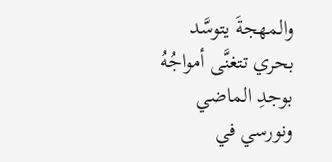والمهجةَ يتوسَّد
بحري تتغنَّى أمواجُهُ
بوجدِ الماضي
ونورسي في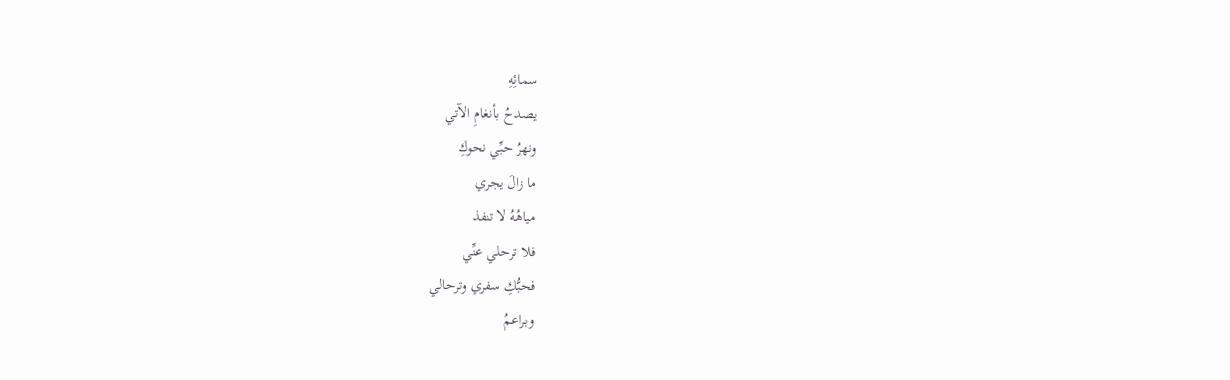سمائِهِ
يصدحُ بأنغامِ الآتي
ونهرُ حبِّي نحوكِ
ما زالَ يجري
مياهُهُ لا تنفذ
فلا ترحلي عنِّي
فحبُّكِ سفري وترحالي
وبراعمُ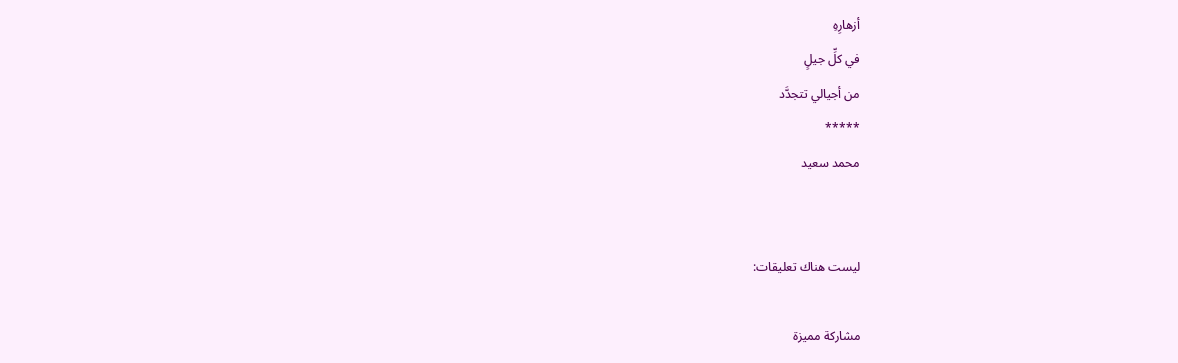أزهارِهِ
في كلِّ جيلٍ
من أجيالي تتجدَّد
*****
محمد سعيد


ليست هناك تعليقات:

مشاركة مميزة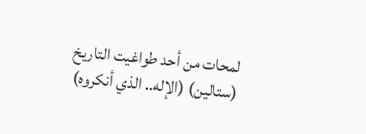لمحات من أحد طواغيت التاريخ (ستالين) (الإله.. الذي أنكروه)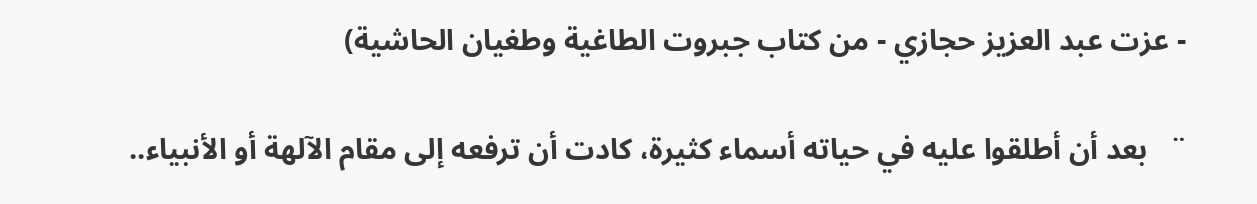- عزت عبد العزيز حجازي - من كتاب جبروت الطاغية وطغيان الحاشية)

¨   بعد أن أطلقوا عليه في حياته أسماء كثيرة، كادت أن ترفعه إلى مقام الآلهة أو الأنبياء..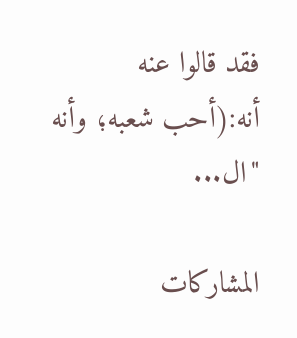فقد قالوا عنه أنه:(أحب شعبه؛ وأنه "ال...

المشاركات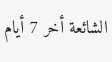الشائعة أخر 7 أيام